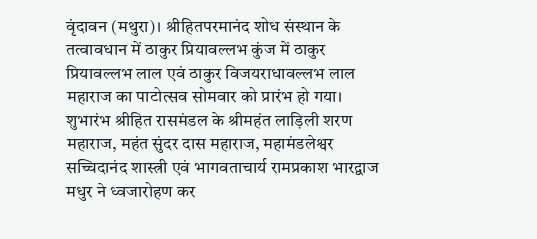वृंदावन (मथुरा)। श्रीहितपरमानंद शोध संस्थान के तत्वावधान में ठाकुर प्रियावल्लभ कुंज में ठाकुर प्रियावल्लभ लाल एवं ठाकुर विजयराधावल्लभ लाल महाराज का पाटोत्सव सोमवार को प्रारंभ हो गया। शुभारंभ श्रीहित रासमंडल के श्रीमहंत लाड़िली शरण महाराज, महंत सुंदर दास महाराज, महामंडलेश्वर सच्चिदानंद शास्त्री एवं भागवताचार्य रामप्रकाश भारद्वाज मधुर ने ध्वजारोहण कर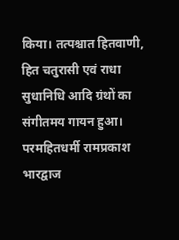किया। तत्पश्चात हितवाणी, हित चतुरासी एवं राधा सुधानिधि आदि ग्रंथों का संगीतमय गायन हुआ।
परमहितधर्मी रामप्रकाश भारद्वाज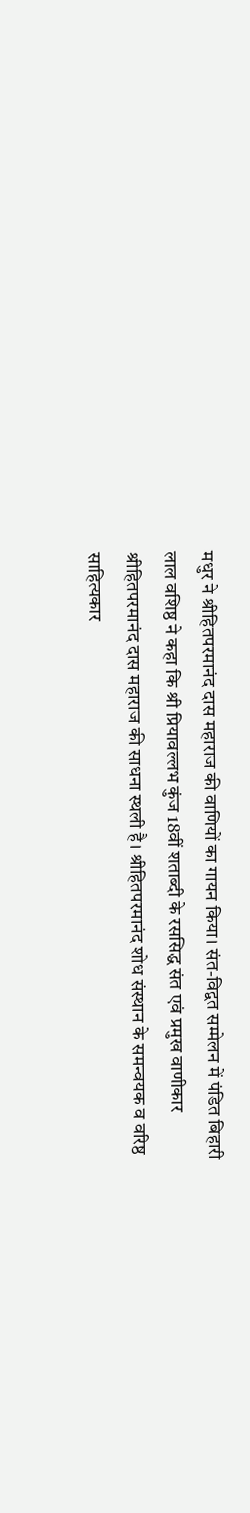मधुर ने श्रीहितपरमानंद दास महाराज की वाणियों का गायन किया। संत-विद्वत सम्मेलन में पंडित बिहारी लाल वशिष्ठ ने कहा कि श्री प्रियावल्लभ कुंज 18वीं शताब्दी के रससिद्ध संत एवं प्रमुख वाणीकार श्रीहितपरमानंद दास महाराज की साधना स्थली है। श्रीहितपरमानंद शोध संस्थान के समन्वयक व वरिष्ठ साहित्यकार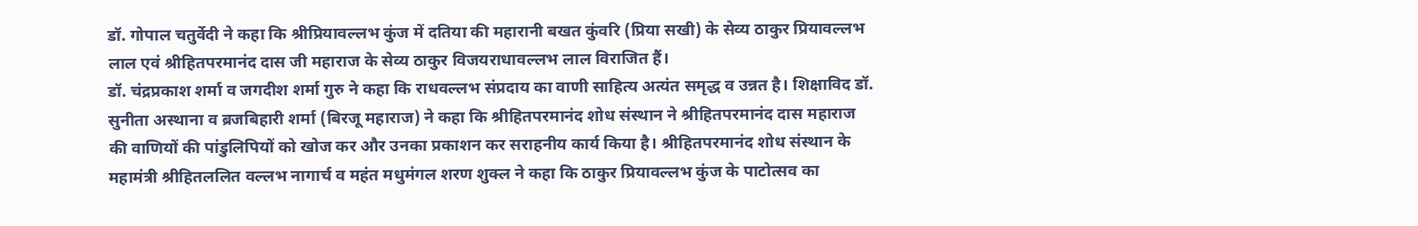डॉ. गोपाल चतुर्वेदी ने कहा कि श्रीप्रियावल्लभ कुंज में दतिया की महारानी बखत कुंवरि (प्रिया सखी) के सेव्य ठाकुर प्रियावल्लभ लाल एवं श्रीहितपरमानंद दास जी महाराज के सेव्य ठाकुर विजयराधावल्लभ लाल विराजित हैं।
डॉ. चंद्रप्रकाश शर्मा व जगदीश शर्मा गुरु ने कहा कि राधवल्लभ संप्रदाय का वाणी साहित्य अत्यंत समृद्ध व उन्नत है। शिक्षाविद डॉ. सुनीता अस्थाना व ब्रजबिहारी शर्मा (बिरजू महाराज) ने कहा कि श्रीहितपरमानंद शोध संस्थान ने श्रीहितपरमानंद दास महाराज की वाणियों की पांडुलिपियों को खोज कर और उनका प्रकाशन कर सराहनीय कार्य किया है। श्रीहितपरमानंद शोध संस्थान के महामंत्री श्रीहितललित वल्लभ नागार्च व महंत मधुमंगल शरण शुक्ल ने कहा कि ठाकुर प्रियावल्लभ कुंज के पाटोत्सव का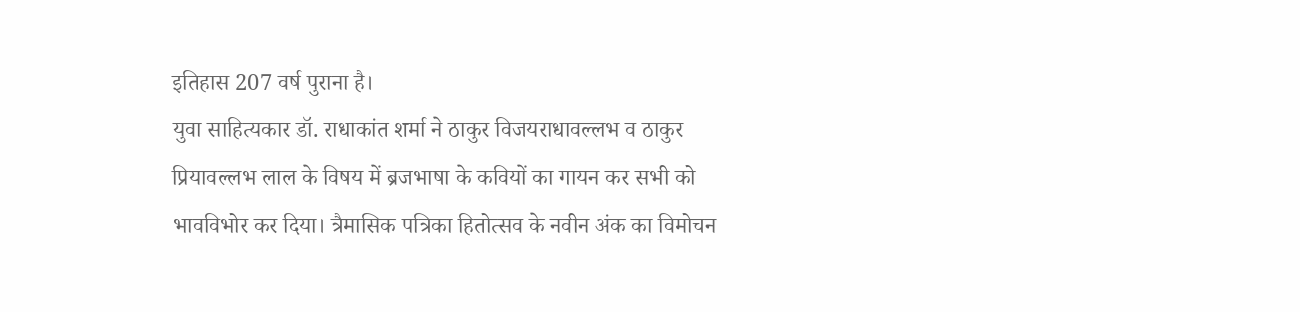इतिहास 207 वर्ष पुराना है।
युवा साहित्यकार डॉ. राधाकांत शर्मा ने ठाकुर विजयराधावल्लभ व ठाकुर प्रियावल्लभ लाल के विषय में ब्रजभाषा के कवियों का गायन कर सभी को भावविभोर कर दिया। त्रैमासिक पत्रिका हितोत्सव के नवीन अंक का विमोचन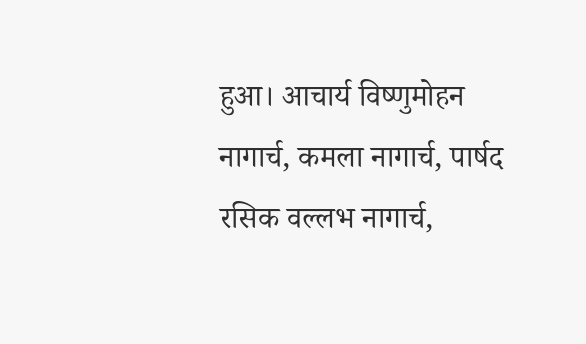हुआ। आचार्य विष्णुमोहन नागार्च, कमला नागार्च, पार्षद रसिक वल्लभ नागार्च,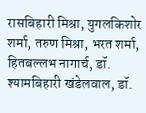रासबिहारी मिश्रा, युगलकिशोर शर्मा, तरुण मिश्रा, भरत शर्मा, हितबल्लभ नागार्च, डॉ. श्यामबिहारी खंडेलवाल, डॉ.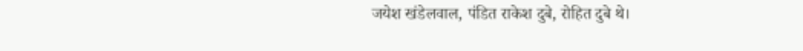जयेश खंडेलवाल, पंडित राकेश दुबे, रोहित दुबे थे।